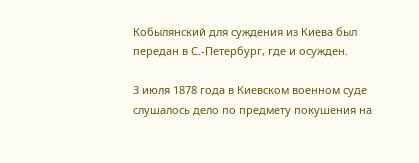Кобылянский для суждения из Киева был передан в С.-Петербург, где и осужден.

3 июля 1878 года в Киевском военном суде слушалось дело по предмету покушения на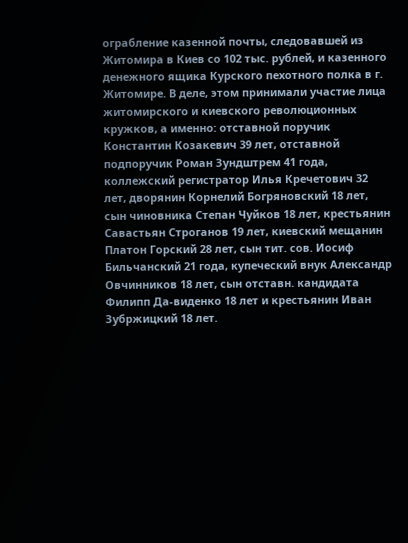ограбление казенной почты, следовавшей из Житомира в Киев со 102 тыс. рублей, и казенного денежного ящика Курского пехотного полка в г. Житомире. В деле, этом принимали участие лица житомирского и киевского революционных кружков, а именно: отставной поручик Константин Козакевич 39 лет, отставной подпоручик Роман Зундштрем 41 года, коллежский регистратор Илья Кречетович 32 лет, дворянин Корнелий Богряновский 18 лет, сын чиновника Степан Чуйков 18 лет, крестьянин Савастьян Строганов 19 лет, киевский мещанин Платон Горский 28 лет, сын тит. сов. Иосиф Бильчанский 21 года, купеческий внук Александр Овчинников 18 лет, сын отставн. кандидата Филипп Да-виденко 18 лет и крестьянин Иван Зубржицкий 18 лет.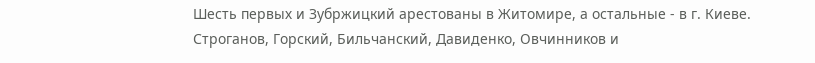Шесть первых и Зубржицкий арестованы в Житомире, а остальные - в г. Киеве. Строганов, Горский, Бильчанский, Давиденко, Овчинников и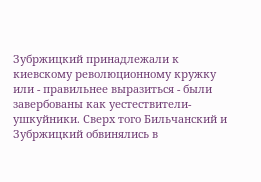Зубржицкий принадлежали к киевскому революционному кружку или - правильнее выразиться - были завербованы как уестествители-ушкуйники. Сверх того Бильчанский и Зубржицкий обвинялись в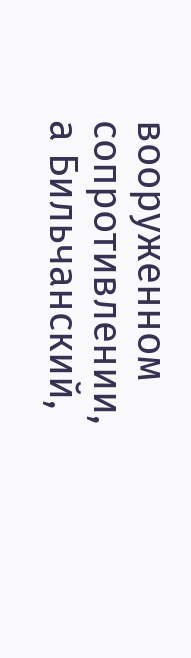вооруженном сопротивлении, а Бильчанский,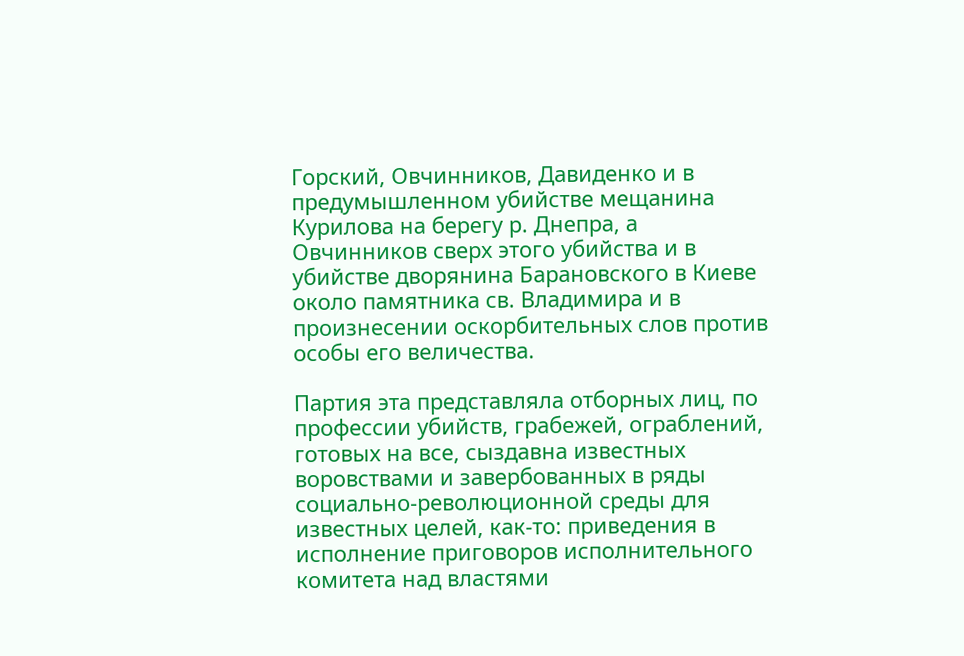Горский, Овчинников, Давиденко и в предумышленном убийстве мещанина Курилова на берегу р. Днепра, а Овчинников сверх этого убийства и в убийстве дворянина Барановского в Киеве около памятника св. Владимира и в произнесении оскорбительных слов против особы его величества.

Партия эта представляла отборных лиц, по профессии убийств, грабежей, ограблений, готовых на все, сыздавна известных воровствами и завербованных в ряды социально-революционной среды для известных целей, как-то: приведения в исполнение приговоров исполнительного комитета над властями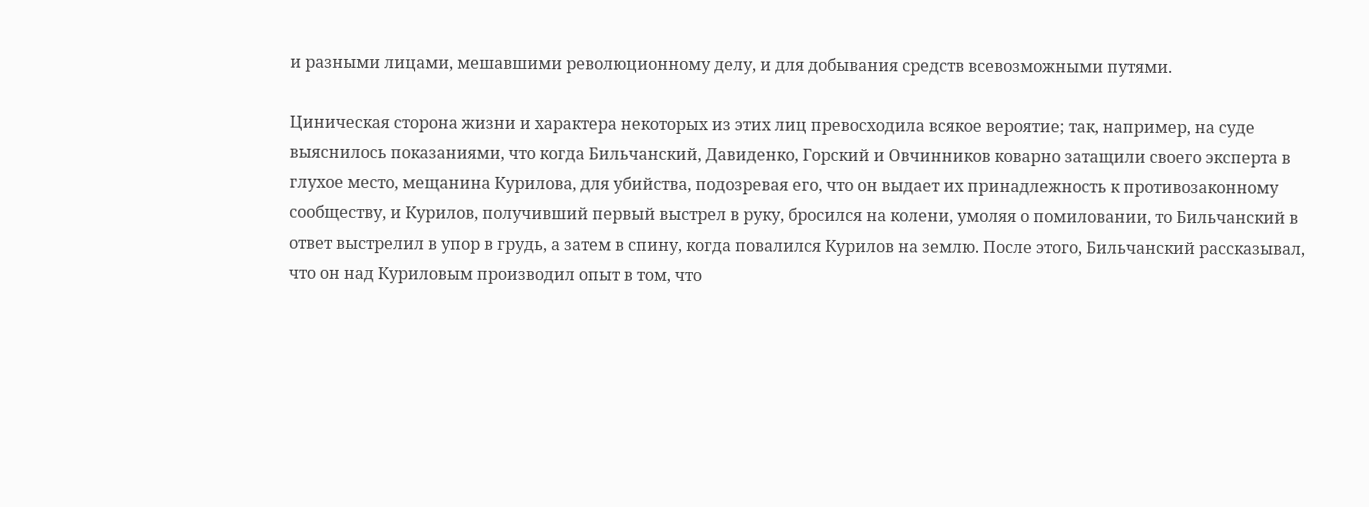и разными лицами, мешавшими революционному делу, и для добывания средств всевозможными путями.

Циническая сторона жизни и характера некоторых из этих лиц превосходила всякое вероятие; так, например, на суде выяснилось показаниями, что когда Бильчанский, Давиденко, Горский и Овчинников коварно затащили своего эксперта в глухое место, мещанина Курилова, для убийства, подозревая его, что он выдает их принадлежность к противозаконному сообществу, и Курилов, получивший первый выстрел в руку, бросился на колени, умоляя о помиловании, то Бильчанский в ответ выстрелил в упор в грудь, а затем в спину, когда повалился Курилов на землю. После этого, Бильчанский рассказывал, что он над Куриловым производил опыт в том, что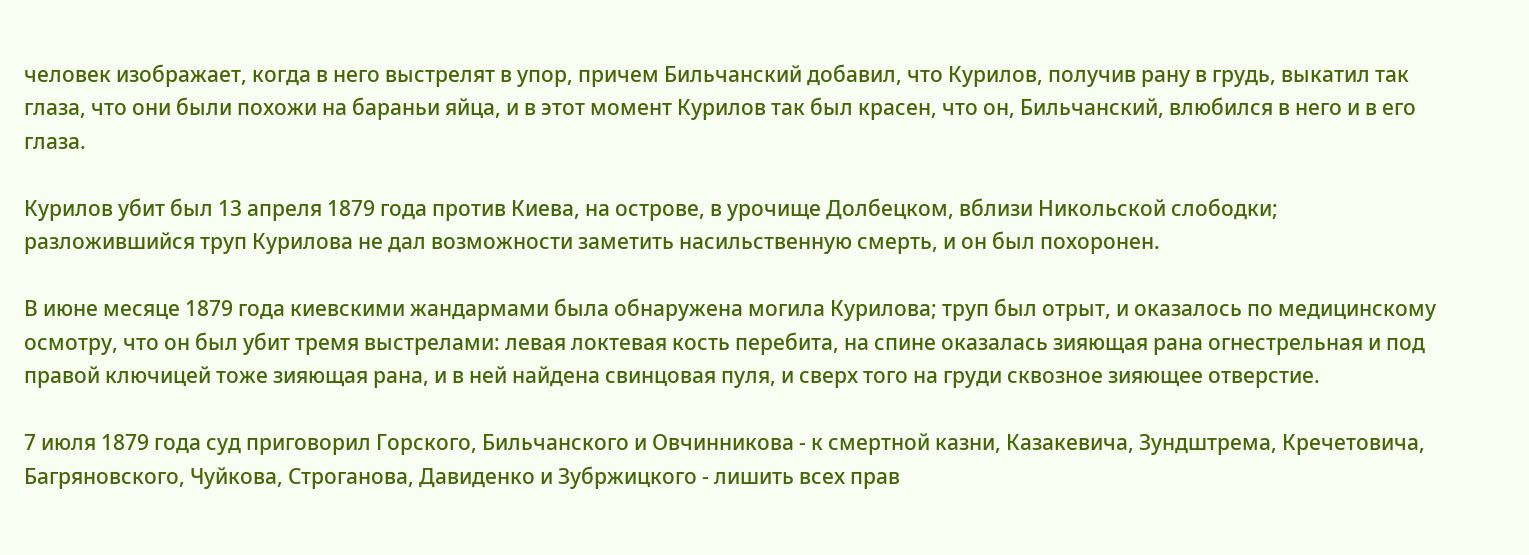человек изображает, когда в него выстрелят в упор, причем Бильчанский добавил, что Курилов, получив рану в грудь, выкатил так глаза, что они были похожи на бараньи яйца, и в этот момент Курилов так был красен, что он, Бильчанский, влюбился в него и в его глаза.

Курилов убит был 13 апреля 1879 года против Киева, на острове, в урочище Долбецком, вблизи Никольской слободки; разложившийся труп Курилова не дал возможности заметить насильственную смерть, и он был похоронен.

В июне месяце 1879 года киевскими жандармами была обнаружена могила Курилова; труп был отрыт, и оказалось по медицинскому осмотру, что он был убит тремя выстрелами: левая локтевая кость перебита, на спине оказалась зияющая рана огнестрельная и под правой ключицей тоже зияющая рана, и в ней найдена свинцовая пуля, и сверх того на груди сквозное зияющее отверстие.

7 июля 1879 года суд приговорил Горского, Бильчанского и Овчинникова - к смертной казни, Казакевича, Зундштрема, Кречетовича, Багряновского, Чуйкова, Строганова, Давиденко и Зубржицкого - лишить всех прав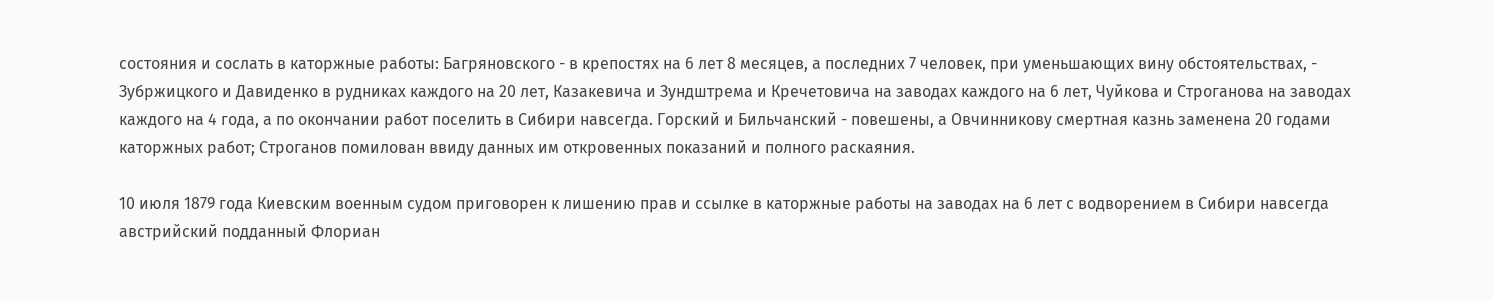состояния и сослать в каторжные работы: Багряновского - в крепостях на 6 лет 8 месяцев, а последних 7 человек, при уменьшающих вину обстоятельствах, - Зубржицкого и Давиденко в рудниках каждого на 20 лет, Казакевича и Зундштрема и Кречетовича на заводах каждого на 6 лет, Чуйкова и Строганова на заводах каждого на 4 года, а по окончании работ поселить в Сибири навсегда. Горский и Бильчанский - повешены, а Овчинникову смертная казнь заменена 20 годами каторжных работ; Строганов помилован ввиду данных им откровенных показаний и полного раскаяния.

10 июля 1879 года Киевским военным судом приговорен к лишению прав и ссылке в каторжные работы на заводах на 6 лет с водворением в Сибири навсегда австрийский подданный Флориан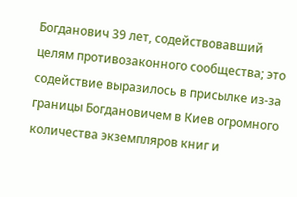Богданович 39 лет, содействовавший целям противозаконного сообщества; это содействие выразилось в присылке из-за границы Богдановичем в Киев огромного количества экземпляров книг и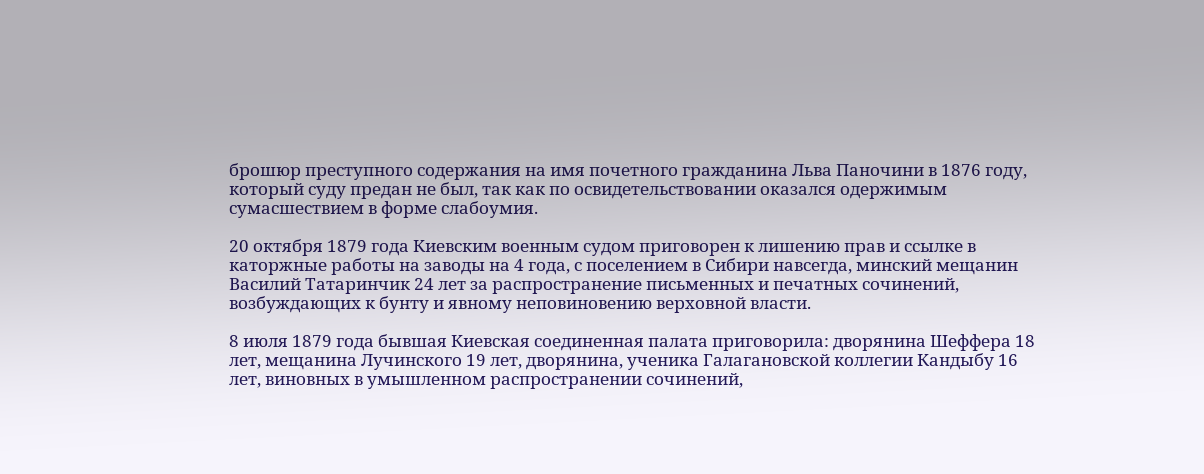брошюр преступного содержания на имя почетного гражданина Льва Паночини в 1876 году, который суду предан не был, так как по освидетельствовании оказался одержимым сумасшествием в форме слабоумия.

20 октября 1879 года Киевским военным судом приговорен к лишению прав и ссылке в каторжные работы на заводы на 4 года, с поселением в Сибири навсегда, минский мещанин Василий Татаринчик 24 лет за распространение письменных и печатных сочинений, возбуждающих к бунту и явному неповиновению верховной власти.

8 июля 1879 года бывшая Киевская соединенная палата приговорила: дворянина Шеффера 18 лет, мещанина Лучинского 19 лет, дворянина, ученика Галагановской коллегии Кандыбу 16 лет, виновных в умышленном распространении сочинений,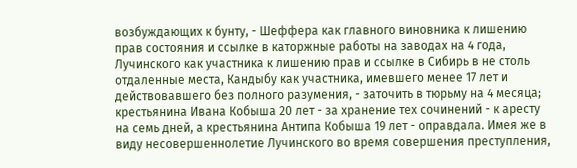возбуждающих к бунту, - Шеффера как главного виновника к лишению прав состояния и ссылке в каторжные работы на заводах на 4 года, Лучинского как участника к лишению прав и ссылке в Сибирь в не столь отдаленные места, Кандыбу как участника, имевшего менее 17 лет и действовавшего без полного разумения, - заточить в тюрьму на 4 месяца; крестьянина Ивана Кобыша 20 лет - за хранение тех сочинений - к аресту на семь дней, а крестьянина Антипа Кобыша 19 лет - оправдала. Имея же в виду несовершеннолетие Лучинского во время совершения преступления,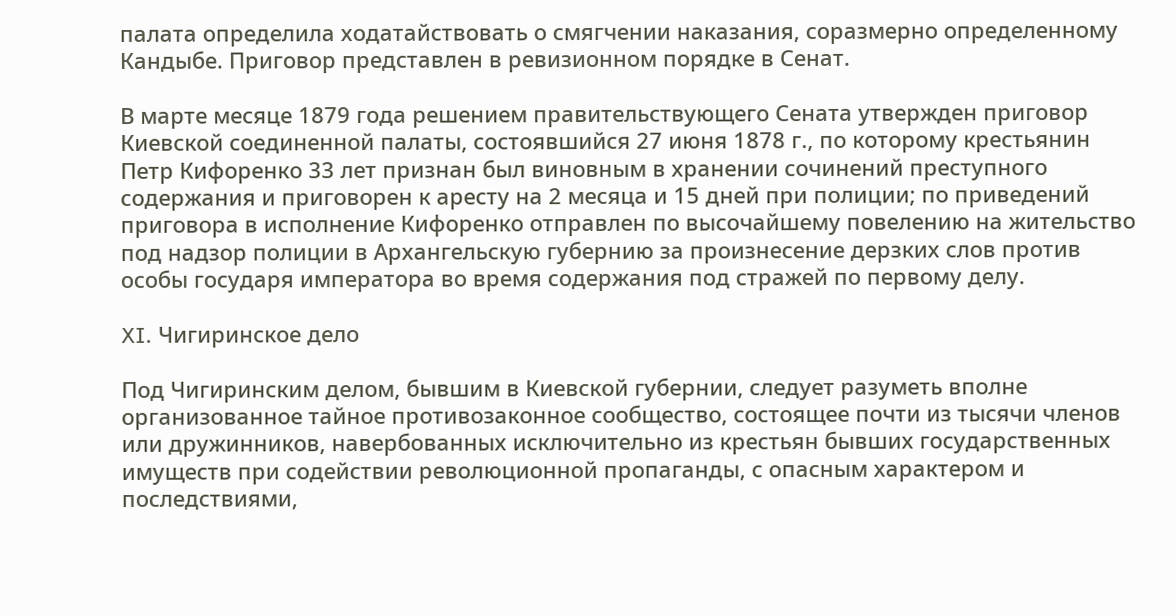палата определила ходатайствовать о смягчении наказания, соразмерно определенному Кандыбе. Приговор представлен в ревизионном порядке в Сенат.

В марте месяце 1879 года решением правительствующего Сената утвержден приговор Киевской соединенной палаты, состоявшийся 27 июня 1878 г., по которому крестьянин Петр Кифоренко 33 лет признан был виновным в хранении сочинений преступного содержания и приговорен к аресту на 2 месяца и 15 дней при полиции; по приведений приговора в исполнение Кифоренко отправлен по высочайшему повелению на жительство под надзор полиции в Архангельскую губернию за произнесение дерзких слов против особы государя императора во время содержания под стражей по первому делу.

XI. Чигиринское дело

Под Чигиринским делом, бывшим в Киевской губернии, следует разуметь вполне организованное тайное противозаконное сообщество, состоящее почти из тысячи членов или дружинников, навербованных исключительно из крестьян бывших государственных имуществ при содействии революционной пропаганды, с опасным характером и последствиями,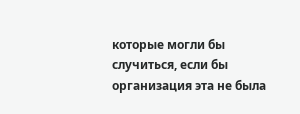которые могли бы случиться, если бы организация эта не была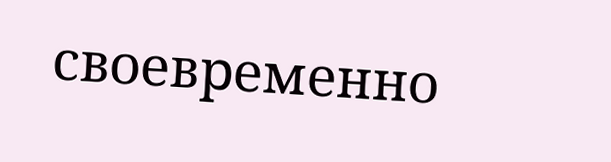своевременно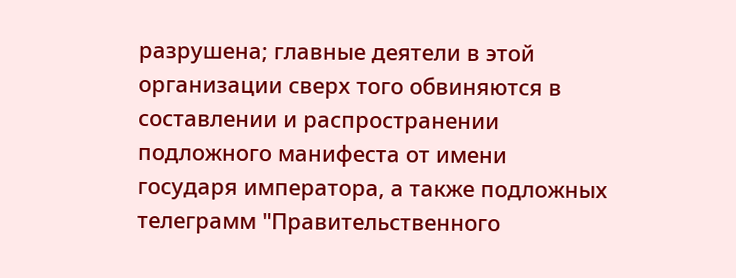разрушена; главные деятели в этой организации сверх того обвиняются в составлении и распространении подложного манифеста от имени государя императора, а также подложных телеграмм "Правительственного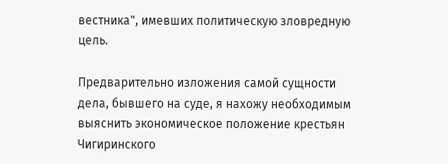вестника", имевших политическую зловредную цель.

Предварительно изложения самой сущности дела, бывшего на суде, я нахожу необходимым выяснить экономическое положение крестьян Чигиринского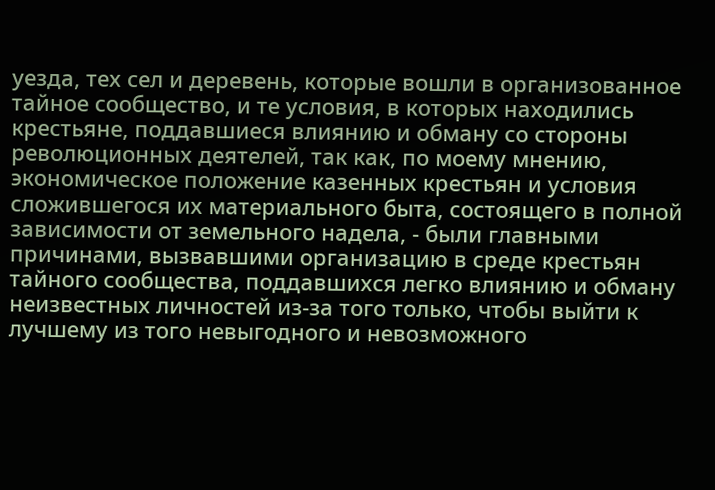уезда, тех сел и деревень, которые вошли в организованное тайное сообщество, и те условия, в которых находились крестьяне, поддавшиеся влиянию и обману со стороны революционных деятелей, так как, по моему мнению, экономическое положение казенных крестьян и условия сложившегося их материального быта, состоящего в полной зависимости от земельного надела, - были главными причинами, вызвавшими организацию в среде крестьян тайного сообщества, поддавшихся легко влиянию и обману неизвестных личностей из-за того только, чтобы выйти к лучшему из того невыгодного и невозможного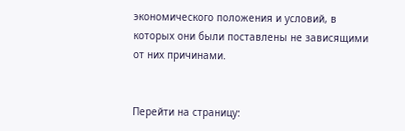экономического положения и условий, в которых они были поставлены не зависящими от них причинами.


Перейти на страницу: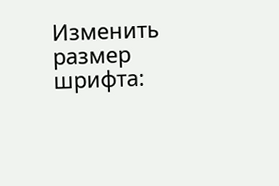Изменить размер шрифта: